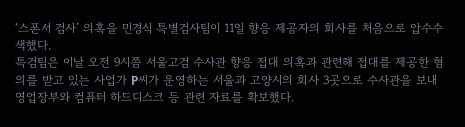‘스폰서 검사’ 의혹을 민경식 특별검사팀이 11일 향응 제공자의 회사를 처음으로 압수수색했다.
특검팀은 이날 오전 9시쯤 서울고검 수사관 향응 접대 의혹과 관련해 접대를 제공한 혐의를 받고 있는 사업가 P씨가 운영하는 서울과 고양시의 회사 3곳으로 수사관을 보내 영업장부와 컴퓨터 하드디스크 등 관련 자료를 확보했다.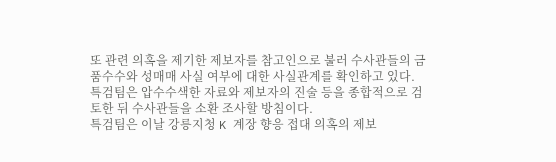또 관련 의혹을 제기한 제보자를 참고인으로 불러 수사관들의 금품수수와 성매매 사실 여부에 대한 사실관계를 확인하고 있다.
특검팀은 압수수색한 자료와 제보자의 진술 등을 종합적으로 검토한 뒤 수사관들을 소환 조사할 방침이다.
특검팀은 이날 강릉지청 K 계장 향응 접대 의혹의 제보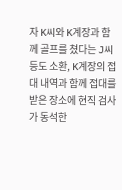자 K씨와 K계장과 함께 골프를 쳤다는 J씨 등도 소환, K계장의 접대 내역과 함께 접대를 받은 장소에 현직 검사가 동석한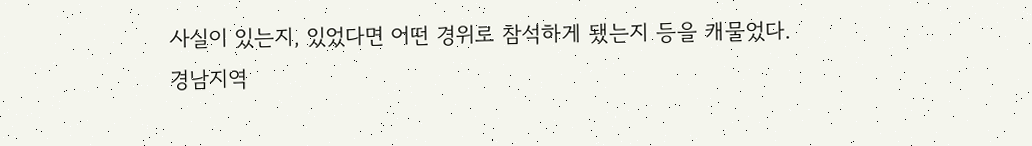사실이 있는지, 있었다면 어떤 경위로 참석하게 됐는지 등을 캐물었다.
경남지역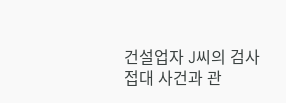건설업자 J씨의 검사 접대 사건과 관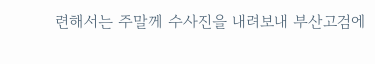련해서는 주말께 수사진을 내려보내 부산고검에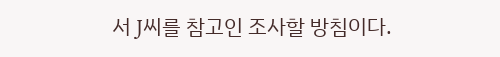서 J씨를 참고인 조사할 방침이다.